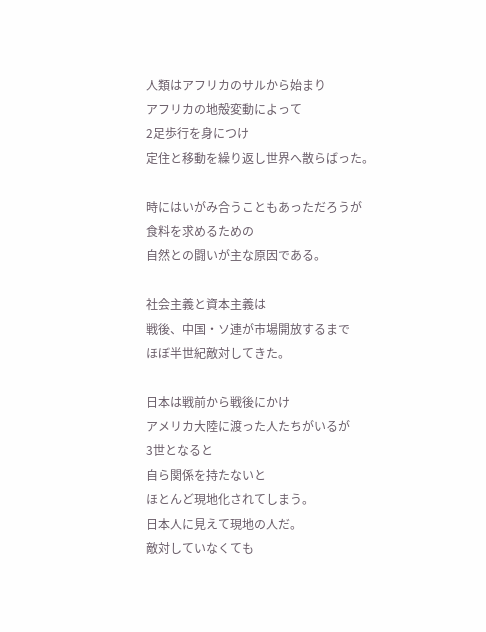人類はアフリカのサルから始まり
アフリカの地殻変動によって
2足歩行を身につけ
定住と移動を繰り返し世界へ散らばった。

時にはいがみ合うこともあっただろうが
食料を求めるための
自然との闘いが主な原因である。

社会主義と資本主義は
戦後、中国・ソ連が市場開放するまで
ほぼ半世紀敵対してきた。

日本は戦前から戦後にかけ
アメリカ大陸に渡った人たちがいるが
3世となると
自ら関係を持たないと
ほとんど現地化されてしまう。
日本人に見えて現地の人だ。
敵対していなくても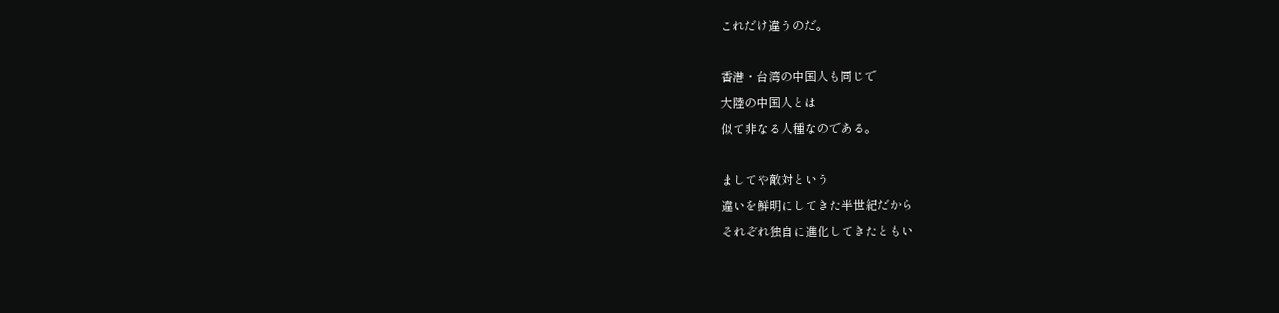これだけ違うのだ。

香港・台湾の中国人も同じで
大陸の中国人とは
似て非なる人種なのである。

ましてや敵対という
違いを鮮明にしてきた半世紀だから
それぞれ独自に進化してきたともい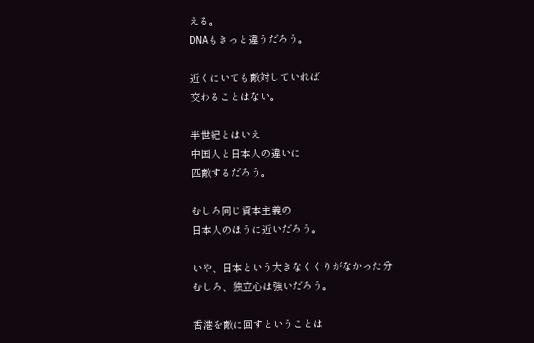える。
DNAもきっと違うだろう。

近くにいても敵対していれば
交わることはない。

半世紀とはいえ
中国人と日本人の違いに
匹敵するだろう。

むしろ同じ資本主義の
日本人のほうに近いだろう。

いや、日本という大きなくくりがなかった分
むしろ、独立心は強いだろう。

香港を敵に回すということは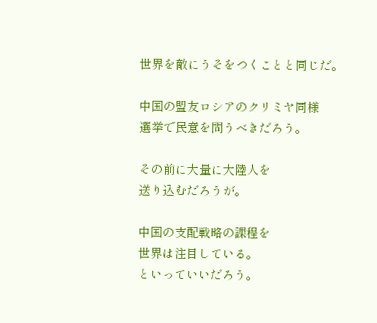世界を敵にうそをつくことと同じだ。

中国の盟友ロシアのクリミヤ同様
選挙で民意を問うべきだろう。

その前に大量に大陸人を
送り込むだろうが。

中国の支配戦略の課程を
世界は注目している。
といっていいだろう。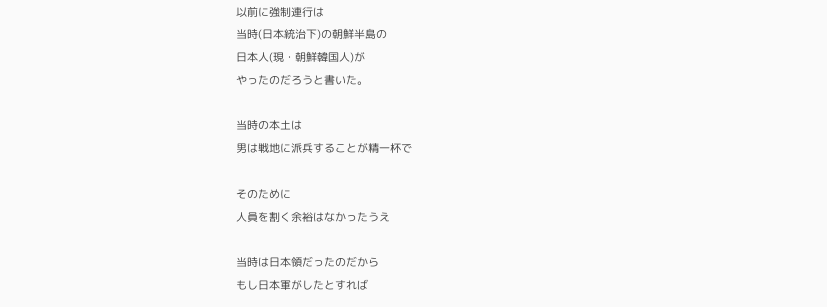以前に強制連行は
当時(日本統治下)の朝鮮半島の
日本人(現・朝鮮韓国人)が
やったのだろうと書いた。

当時の本土は
男は戦地に派兵することが精一杯で

そのために
人員を割く余裕はなかったうえ

当時は日本領だったのだから
もし日本軍がしたとすれば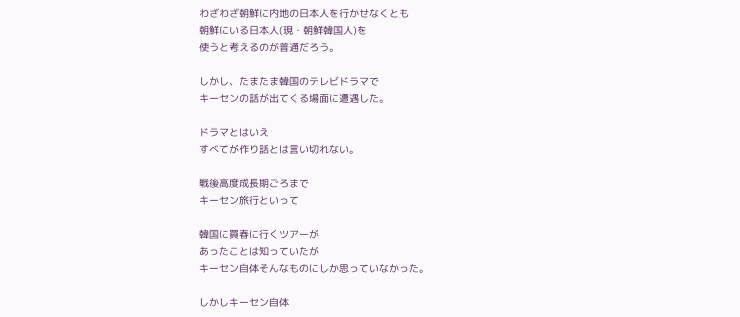わざわざ朝鮮に内地の日本人を行かせなくとも
朝鮮にいる日本人(現・朝鮮韓国人)を
使うと考えるのが普通だろう。

しかし、たまたま韓国のテレビドラマで
キーセンの話が出てくる場面に遭遇した。

ドラマとはいえ
すべてが作り話とは言い切れない。

戦後高度成長期ごろまで
キーセン旅行といって

韓国に買春に行くツアーが
あったことは知っていたが
キーセン自体そんなものにしか思っていなかった。

しかしキーセン自体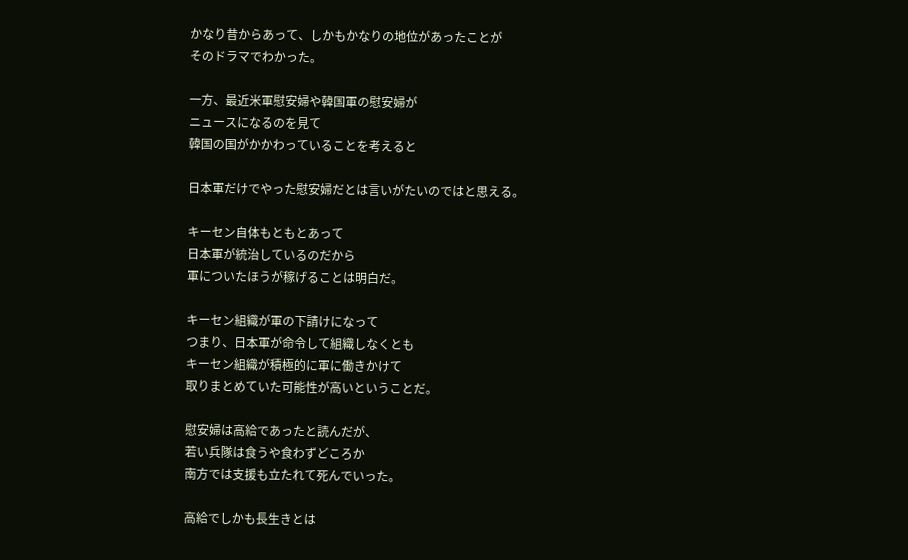かなり昔からあって、しかもかなりの地位があったことが
そのドラマでわかった。

一方、最近米軍慰安婦や韓国軍の慰安婦が
ニュースになるのを見て
韓国の国がかかわっていることを考えると

日本軍だけでやった慰安婦だとは言いがたいのではと思える。

キーセン自体もともとあって
日本軍が統治しているのだから
軍についたほうが稼げることは明白だ。

キーセン組織が軍の下請けになって
つまり、日本軍が命令して組織しなくとも
キーセン組織が積極的に軍に働きかけて
取りまとめていた可能性が高いということだ。

慰安婦は高給であったと読んだが、
若い兵隊は食うや食わずどころか
南方では支援も立たれて死んでいった。

高給でしかも長生きとは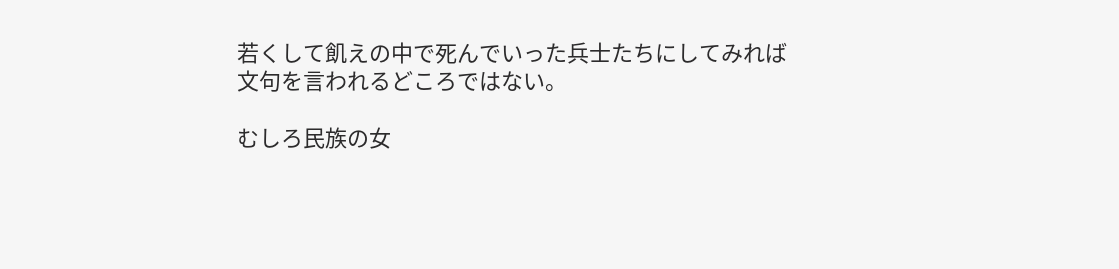若くして飢えの中で死んでいった兵士たちにしてみれば
文句を言われるどころではない。

むしろ民族の女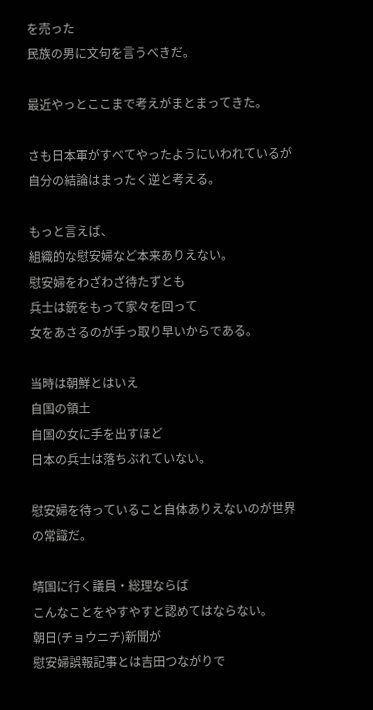を売った
民族の男に文句を言うべきだ。

最近やっとここまで考えがまとまってきた。

さも日本軍がすべてやったようにいわれているが
自分の結論はまったく逆と考える。

もっと言えば、
組織的な慰安婦など本来ありえない。
慰安婦をわざわざ待たずとも
兵士は銃をもって家々を回って
女をあさるのが手っ取り早いからである。

当時は朝鮮とはいえ
自国の領土
自国の女に手を出すほど
日本の兵士は落ちぶれていない。

慰安婦を待っていること自体ありえないのが世界の常識だ。

靖国に行く議員・総理ならば
こんなことをやすやすと認めてはならない。
朝日(チョウニチ)新聞が
慰安婦誤報記事とは吉田つながりで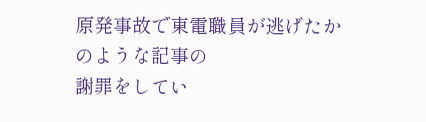原発事故で東電職員が逃げたかのような記事の
謝罪をしてい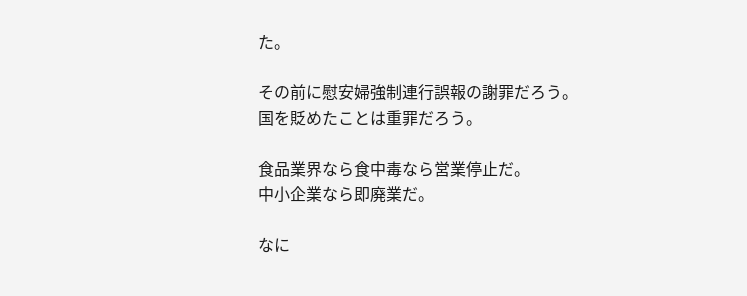た。

その前に慰安婦強制連行誤報の謝罪だろう。
国を貶めたことは重罪だろう。

食品業界なら食中毒なら営業停止だ。
中小企業なら即廃業だ。

なに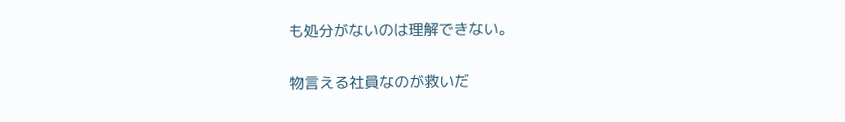も処分がないのは理解できない。

物言える社員なのが救いだ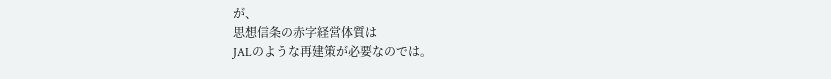が、
思想信条の赤字経営体質は
JALのような再建策が必要なのでは。